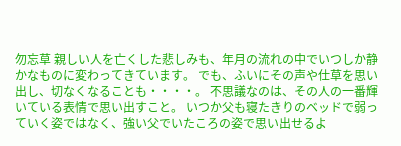勿忘草 親しい人を亡くした悲しみも、年月の流れの中でいつしか静かなものに変わってきています。 でも、ふいにその声や仕草を思い出し、切なくなることも・・・・。 不思議なのは、その人の一番輝いている表情で思い出すこと。 いつか父も寝たきりのベッドで弱っていく姿ではなく、強い父でいたころの姿で思い出せるよ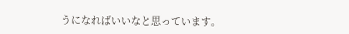うになればいいなと思っています。